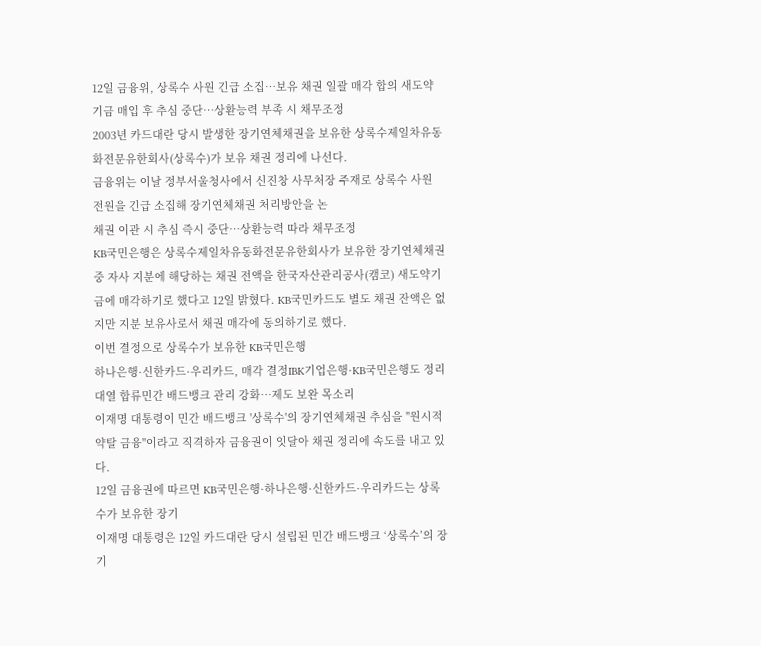12일 금융위, 상록수 사원 긴급 소집…보유 채권 일괄 매각 합의 새도약기금 매입 후 추심 중단…상환능력 부족 시 채무조정
2003년 카드대란 당시 발생한 장기연체채권을 보유한 상록수제일차유동화전문유한회사(상록수)가 보유 채권 정리에 나선다.
금융위는 이날 정부서울청사에서 신진창 사무처장 주재로 상록수 사원 전원을 긴급 소집해 장기연체채권 처리방안을 논
채권 이관 시 추심 즉시 중단…상환능력 따라 채무조정
KB국민은행은 상록수제일차유동화전문유한회사가 보유한 장기연체채권 중 자사 지분에 해당하는 채권 전액을 한국자산관리공사(캠코) 새도약기금에 매각하기로 했다고 12일 밝혔다. KB국민카드도 별도 채권 잔액은 없지만 지분 보유사로서 채권 매각에 동의하기로 했다.
이번 결정으로 상록수가 보유한 KB국민은행
하나은행·신한카드·우리카드, 매각 결정IBK기업은행·KB국민은행도 정리 대열 합류민간 배드뱅크 관리 강화…제도 보완 목소리
이재명 대통령이 민간 배드뱅크 '상록수'의 장기연체채권 추심을 "원시적 약탈 금융"이라고 직격하자 금융권이 잇달아 채권 정리에 속도를 내고 있다.
12일 금융권에 따르면 KB국민은행·하나은행·신한카드·우리카드는 상록수가 보유한 장기
이재명 대통령은 12일 카드대란 당시 설립된 민간 배드뱅크 ‘상록수’의 장기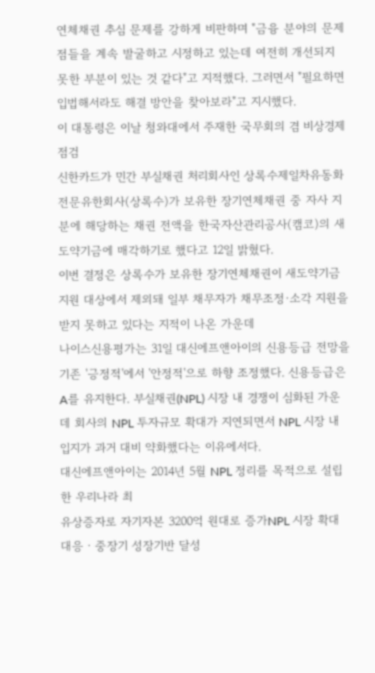연체채권 추심 문제를 강하게 비판하며 "금융 분야의 문제점들을 계속 발굴하고 시정하고 있는데 여전히 개선되지 못한 부분이 있는 것 같다"고 지적했다. 그러면서 "필요하면 입법해서라도 해결 방안을 찾아보라"고 지시했다.
이 대통령은 이날 청와대에서 주재한 국무회의 겸 비상경제점검
신한카드가 민간 부실채권 처리회사인 상록수제일차유동화전문유한회사(상록수)가 보유한 장기연체채권 중 자사 지분에 해당하는 채권 전액을 한국자산관리공사(캠코)의 새도약기금에 매각하기로 했다고 12일 밝혔다.
이번 결정은 상록수가 보유한 장기연체채권이 새도약기금 지원 대상에서 제외돼 일부 채무자가 채무조정·소각 지원을 받지 못하고 있다는 지적이 나온 가운데
나이스신용평가는 31일 대신에프앤아이의 신용등급 전망을 기존 '긍정적'에서 '안정적'으로 하향 조정했다. 신용등급은 A를 유지한다. 부실채권(NPL) 시장 내 경쟁이 심화된 가운데 회사의 NPL 투자규모 확대가 지연되면서 NPL 시장 내 입지가 과거 대비 약화했다는 이유에서다.
대신에프앤아이는 2014년 5월 NPL 정리를 목적으로 설립한 우리나라 최
유상증자로 자기자본 3200억 원대로 증가NPL 시장 확대 대응ㆍ중장기 성장기반 달성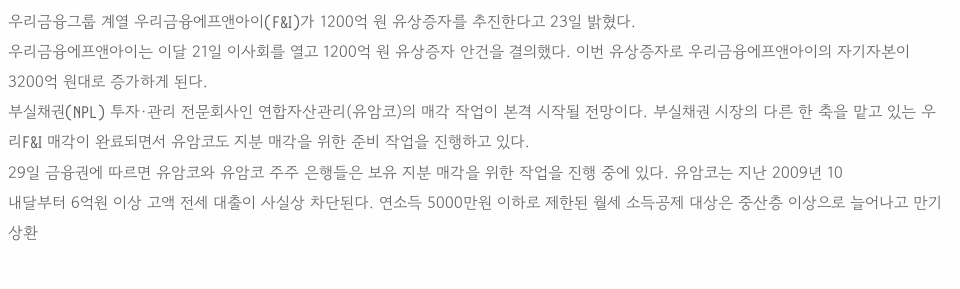우리금융그룹 계열 우리금융에프앤아이(F&I)가 1200억 원 유상증자를 추진한다고 23일 밝혔다.
우리금융에프앤아이는 이달 21일 이사회를 열고 1200억 원 유상증자 안건을 결의했다. 이번 유상증자로 우리금융에프앤아이의 자기자본이 3200억 원대로 증가하게 된다.
부실채권(NPL) 투자·관리 전문회사인 연합자산관리(유암코)의 매각 작업이 본격 시작될 전망이다. 부실채권 시장의 다른 한 축을 맡고 있는 우리F&I 매각이 완료되면서 유암코도 지분 매각을 위한 준비 작업을 진행하고 있다.
29일 금융권에 따르면 유암코와 유암코 주주 은행들은 보유 지분 매각을 위한 작업을 진행 중에 있다. 유암코는 지난 2009년 10
내달부터 6억원 이상 고액 전세 대출이 사실상 차단된다. 연소득 5000만원 이하로 제한된 월세 소득공제 대상은 중산층 이상으로 늘어나고 만기 상환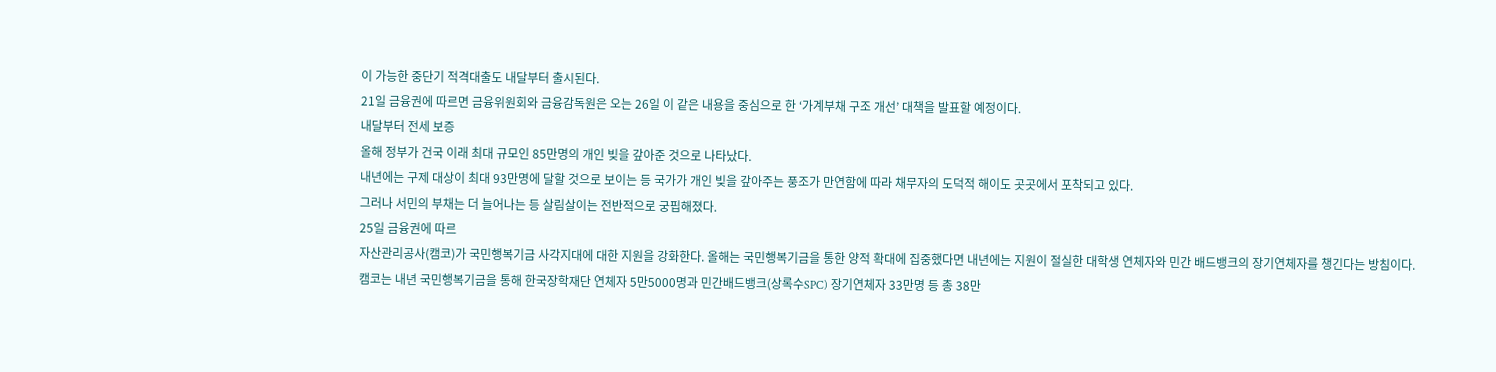이 가능한 중단기 적격대출도 내달부터 출시된다.
21일 금융권에 따르면 금융위원회와 금융감독원은 오는 26일 이 같은 내용을 중심으로 한 ‘가계부채 구조 개선’ 대책을 발표할 예정이다.
내달부터 전세 보증
올해 정부가 건국 이래 최대 규모인 85만명의 개인 빚을 갚아준 것으로 나타났다.
내년에는 구제 대상이 최대 93만명에 달할 것으로 보이는 등 국가가 개인 빚을 갚아주는 풍조가 만연함에 따라 채무자의 도덕적 해이도 곳곳에서 포착되고 있다.
그러나 서민의 부채는 더 늘어나는 등 살림살이는 전반적으로 궁핍해졌다.
25일 금융권에 따르
자산관리공사(캠코)가 국민행복기금 사각지대에 대한 지원을 강화한다. 올해는 국민행복기금을 통한 양적 확대에 집중했다면 내년에는 지원이 절실한 대학생 연체자와 민간 배드뱅크의 장기연체자를 챙긴다는 방침이다.
캠코는 내년 국민행복기금을 통해 한국장학재단 연체자 5만5000명과 민간배드뱅크(상록수SPC) 장기연체자 33만명 등 총 38만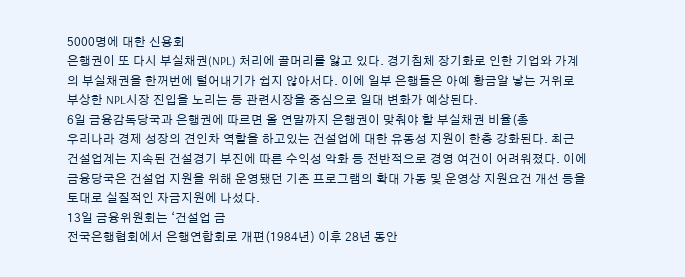5000명에 대한 신용회
은행권이 또 다시 부실채권(NPL) 처리에 골머리를 앓고 있다. 경기침체 장기화로 인한 기업와 가계의 부실채권을 한꺼번에 털어내기가 쉽지 않아서다. 이에 일부 은행들은 아예 황금알 낳는 거위로 부상한 NPL시장 진입을 노리는 등 관련시장을 중심으로 일대 변화가 예상된다.
6일 금융감독당국과 은행권에 따르면 올 연말까지 은행권이 맞춰야 할 부실채권 비율(총
우리나라 경제 성장의 견인차 역할을 하고있는 건설업에 대한 유동성 지원이 한층 강화된다. 최근 건설업계는 지속된 건설경기 부진에 따른 수익성 악화 등 전반적으로 경영 여건이 어려워졌다. 이에 금융당국은 건설업 지원을 위해 운영됐던 기존 프로그램의 확대 가동 및 운영상 지원요건 개선 등을 토대로 실질적인 자금지원에 나섰다.
13일 금융위원회는 ‘건설업 금
전국은행협회에서 은행연합회로 개편(1984년) 이후 28년 동안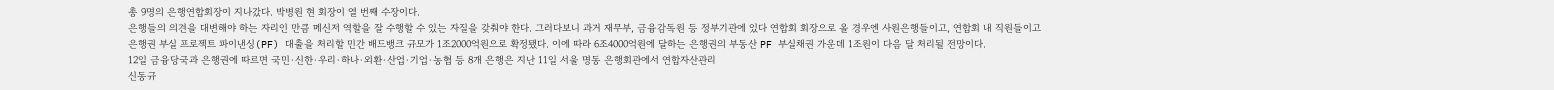총 9명의 은행연합회장이 지나갔다. 박병원 현 회장이 열 번째 수장이다.
은행들의 의견을 대변해야 하는 자리인 만큼 메신저 역할을 잘 수행할 수 있는 자질을 갖춰야 한다. 그러다보니 과거 재무부, 금융감독원 등 정부기관에 있다 연합회 회장으로 올 경우엔 사원은행들이고, 연합회 내 직원들이고
은행권 부실 프로젝트 파이낸싱(PF) 대출을 처리할 민간 배드뱅크 규모가 1조2000억원으로 확정됐다. 이에 따라 6조4000억원에 달하는 은행권의 부동산 PF 부실채권 가운데 1조원이 다음 달 처리될 전망이다.
12일 금융당국과 은행권에 따르면 국민·신한·우리·하나·외환·산업·기업·농협 등 8개 은행은 지난 11일 서울 명동 은행회관에서 연합자산관리
신동규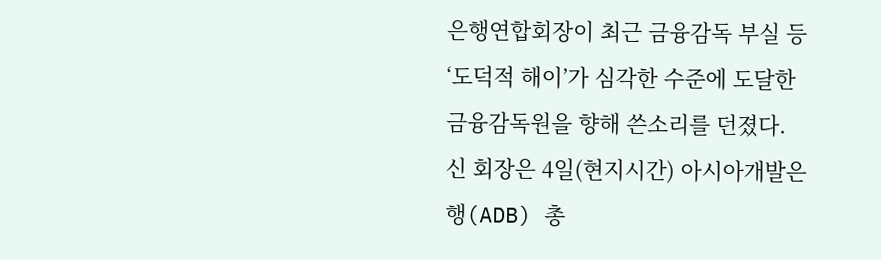은행연합회장이 최근 금융감독 부실 등 ‘도덕적 해이’가 심각한 수준에 도달한 금융감독원을 향해 쓴소리를 던졌다.
신 회장은 4일(현지시간) 아시아개발은행(ADB) 총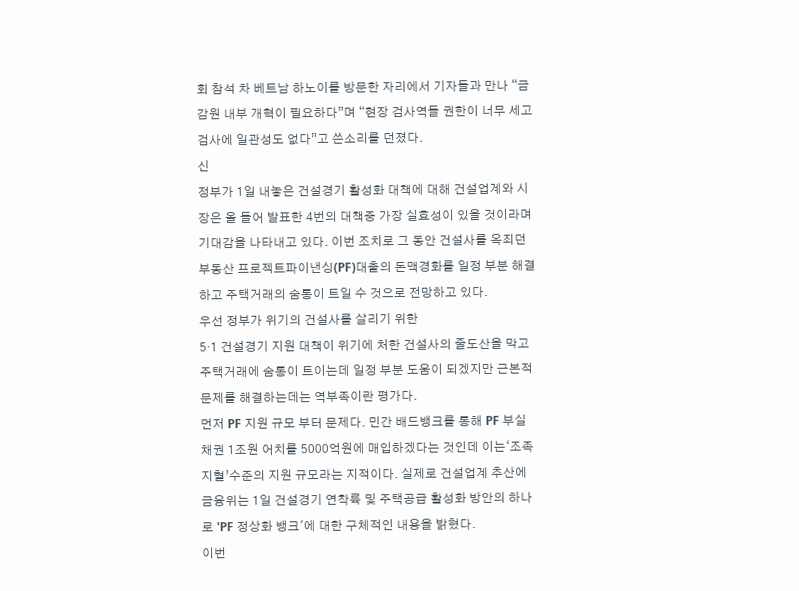회 참석 차 베트남 하노이를 방문한 자리에서 기자들과 만나 “금감원 내부 개혁이 필요하다”며 “현장 검사역들 권한이 너무 세고 검사에 일관성도 없다”고 쓴소리를 던졌다.
신
정부가 1일 내놓은 건설경기 활성화 대책에 대해 건설업계와 시장은 올 들어 발표한 4번의 대책중 가장 실효성이 있을 것이라며 기대감을 나타내고 있다. 이번 조치로 그 동안 건설사를 옥죄던 부동산 프로젝트파이낸싱(PF)대출의 돈맥경화를 일정 부분 해결하고 주택거래의 숨통이 트일 수 것으로 전망하고 있다.
우선 정부가 위기의 건설사를 살리기 위한
5·1 건설경기 지원 대책이 위기에 처한 건설사의 줄도산을 막고 주택거래에 숨통이 트이는데 일정 부분 도움이 되겠지만 근본적 문제를 해결하는데는 역부족이란 평가다.
먼저 PF 지원 규모 부터 문제다. 민간 배드뱅크를 통해 PF 부실채권 1조원 어치를 5000억원에 매입하겠다는 것인데 이는‘조족지혈’수준의 지원 규모라는 지적이다. 실제로 건설업계 추산에
금융위는 1일 건설경기 연착륙 및 주택공급 활성화 방안의 하나로 'PF 정상화 뱅크'에 대한 구체적인 내용을 밝혔다.
이번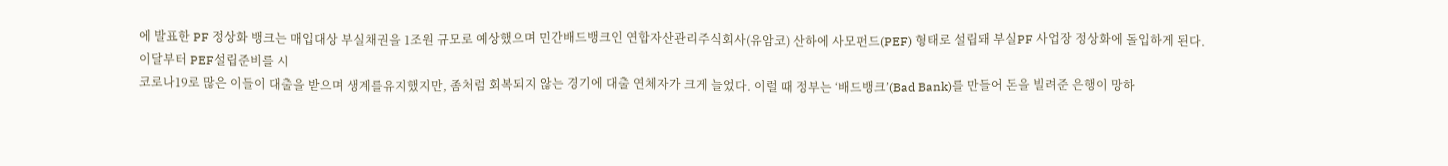에 발표한 PF 정상화 뱅크는 매입대상 부실채권을 1조원 규모로 예상했으며 민간배드뱅크인 연합자산관리주식회사(유암코) 산하에 사모펀드(PEF) 형태로 설립돼 부실PF 사업장 정상화에 돌입하게 된다.
이달부터 PEF설립준비를 시
코로나19로 많은 이들이 대출을 받으며 생계를유지했지만, 좀처럼 회복되지 않는 경기에 대출 연체자가 크게 늘었다. 이럴 때 정부는 ‘배드뱅크’(Bad Bank)를 만들어 돈을 빌려준 은행이 망하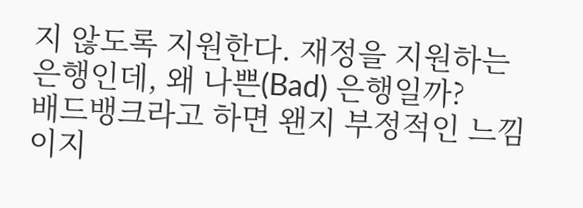지 않도록 지원한다. 재정을 지원하는 은행인데, 왜 나쁜(Bad) 은행일까?
배드뱅크라고 하면 왠지 부정적인 느낌이지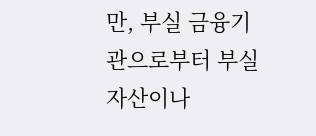만, 부실 금융기관으로부터 부실자산이나